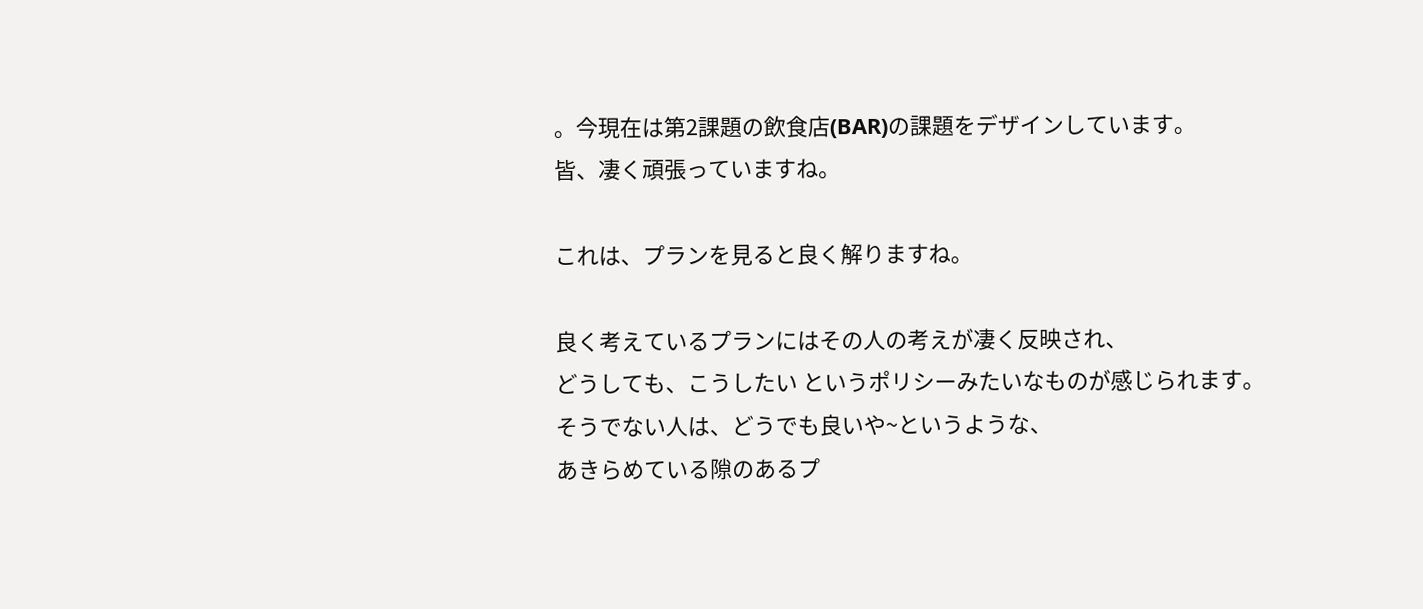。今現在は第2課題の飲食店(BAR)の課題をデザインしています。
皆、凄く頑張っていますね。

これは、プランを見ると良く解りますね。

良く考えているプランにはその人の考えが凄く反映され、
どうしても、こうしたい というポリシーみたいなものが感じられます。
そうでない人は、どうでも良いや~というような、
あきらめている隙のあるプ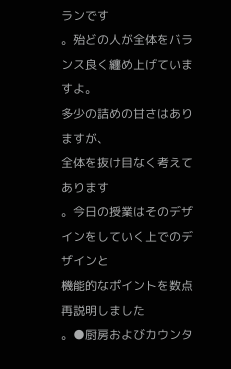ランです
。殆どの人が全体をバランス良く纏め上げていますよ。
多少の詰めの甘さはありますが、
全体を抜け目なく考えてあります
。今日の授業はそのデザインをしていく上でのデザインと
機能的なポイントを数点再説明しました
。●厨房およびカウンタ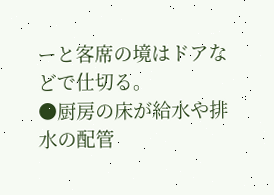ーと客席の境はドアなどで仕切る。
●厨房の床が給水や排水の配管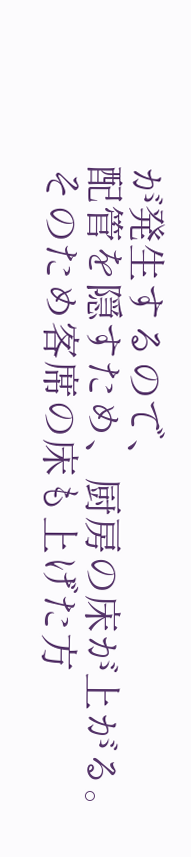が発生するので、
配管を隠すため、厨房の床が上がる。
そのため客席の床も上げた方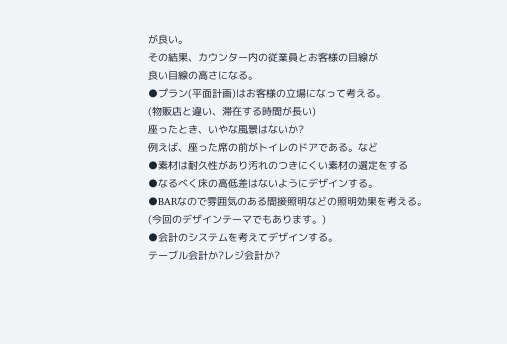が良い。
その結果、カウンター内の従業員とお客様の目線が
良い目線の高さになる。
●プラン(平面計画)はお客様の立場になって考える。
(物販店と違い、滞在する時間が長い)
座ったとき、いやな風景はないか?
例えば、座った席の前がトイレのドアである。など
●素材は耐久性があり汚れのつきにくい素材の選定をする
●なるべく床の高低差はないようにデザインする。
●BARなので雰囲気のある間接照明などの照明効果を考える。
(今回のデザインテーマでもあります。)
●会計のシステムを考えてデザインする。
テーブル会計か?レジ会計か?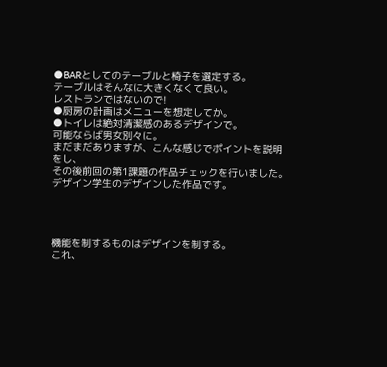●BARとしてのテーブルと椅子を選定する。
テーブルはそんなに大きくなくて良い。
レストランではないので!
●厨房の計画はメニューを想定してか。
●トイレは絶対清潔感のあるデザインで。
可能ならば男女別々に。
まだまだありますが、こんな感じでポイントを説明をし、
その後前回の第1課題の作品チェックを行いました。
デザイン学生のデザインした作品です。




機能を制するものはデザインを制する。
これ、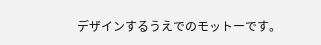デザインするうえでのモットーです。